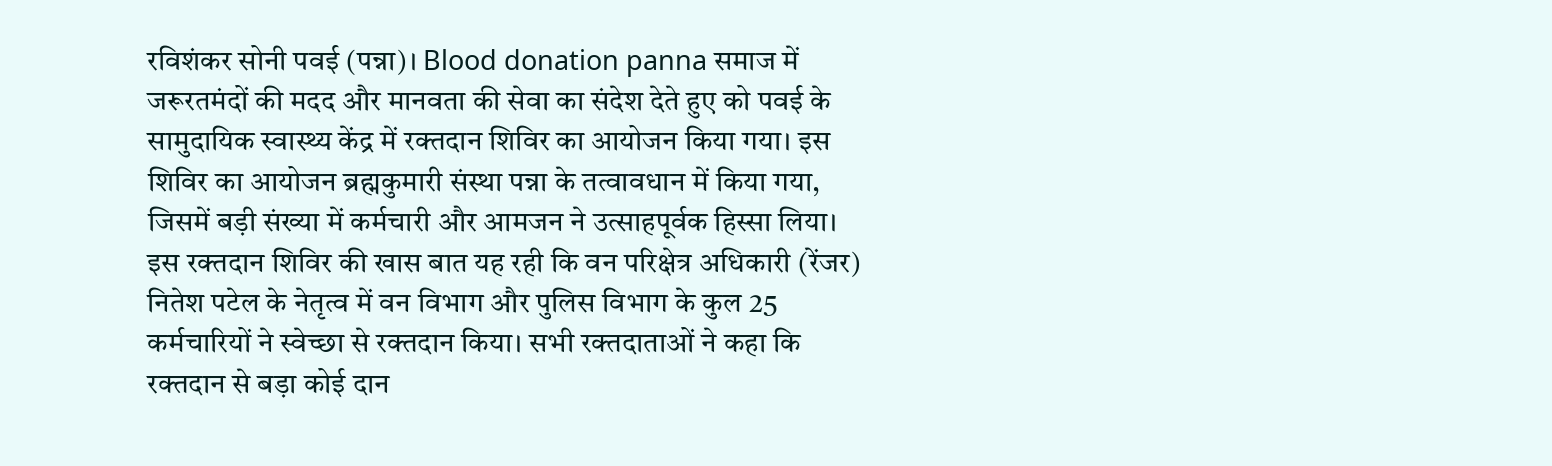रविशंकर सोनी पवई (पन्ना)। Blood donation panna समाज में जरूरतमंदों की मदद और मानवता की सेवा का संदेश देते हुए को पवई के सामुदायिक स्वास्थ्य केंद्र में रक्तदान शिविर का आयोजन किया गया। इस शिविर का आयोजन ब्रह्मकुमारी संस्था पन्ना के तत्वावधान में किया गया, जिसमें बड़ी संख्या में कर्मचारी और आमजन ने उत्साहपूर्वक हिस्सा लिया।
इस रक्तदान शिविर की खास बात यह रही कि वन परिक्षेत्र अधिकारी (रेंजर) नितेश पटेल के नेतृत्व में वन विभाग और पुलिस विभाग के कुल 25 कर्मचारियों ने स्वेच्छा से रक्तदान किया। सभी रक्तदाताओं ने कहा कि रक्तदान से बड़ा कोई दान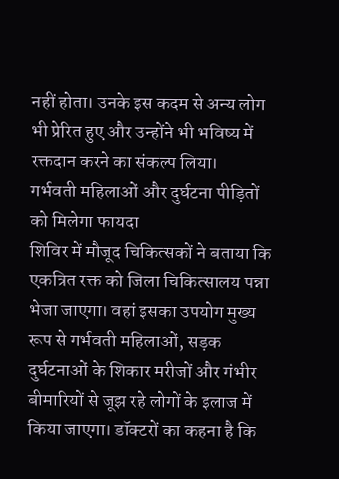नहीं होता। उनके इस कदम से अन्य लोग भी प्रेरित हुए और उन्होंने भी भविष्य में रक्तदान करने का संकल्प लिया।
गर्भवती महिलाओं और दुर्घटना पीड़ितों को मिलेगा फायदा
शिविर में मौजूद चिकित्सकों ने बताया कि एकत्रित रक्त को जिला चिकित्सालय पन्ना भेजा जाएगा। वहां इसका उपयोग मुख्य रूप से गर्भवती महिलाओं, सड़क दुर्घटनाओं के शिकार मरीजों और गंभीर बीमारियों से जूझ रहे लोगों के इलाज में किया जाएगा। डॉक्टरों का कहना है कि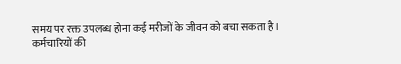समय पर रक्त उपलब्ध होना कई मरीजों के जीवन को बचा सकता है।
कर्मचारियों की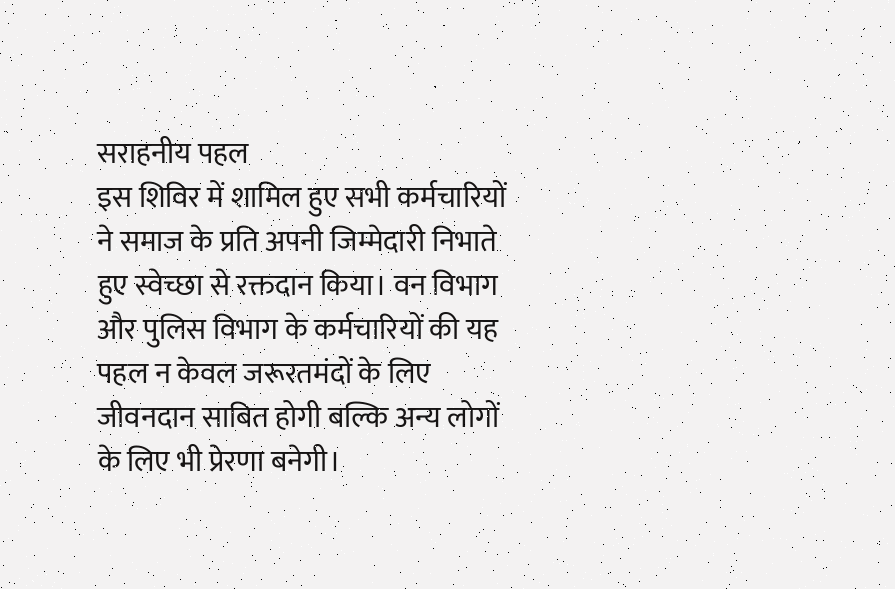सराहनीय पहल
इस शिविर में शामिल हुए सभी कर्मचारियों ने समाज के प्रति अपनी जिम्मेदारी निभाते हुए स्वेच्छा से रक्तदान किया। वन विभाग और पुलिस विभाग के कर्मचारियों की यह पहल न केवल जरूरतमंदों के लिए जीवनदान साबित होगी बल्कि अन्य लोगों के लिए भी प्रेरणा बनेगी।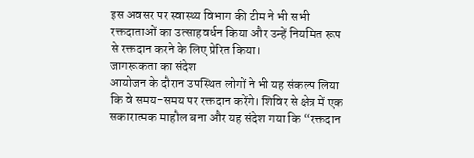इस अवसर पर स्वास्थ्य विभाग की टीम ने भी सभी रक्तदाताओं का उत्साहवर्धन किया और उन्हें नियमित रूप से रक्तदान करने के लिए प्रेरित किया।
जागरूकता का संदेश
आयोजन के दौरान उपस्थित लोगों ने भी यह संकल्प लिया कि वे समय-समय पर रक्तदान करेंगे। शिविर से क्षेत्र में एक सकारात्मक माहौल बना और यह संदेश गया कि “रक्तदान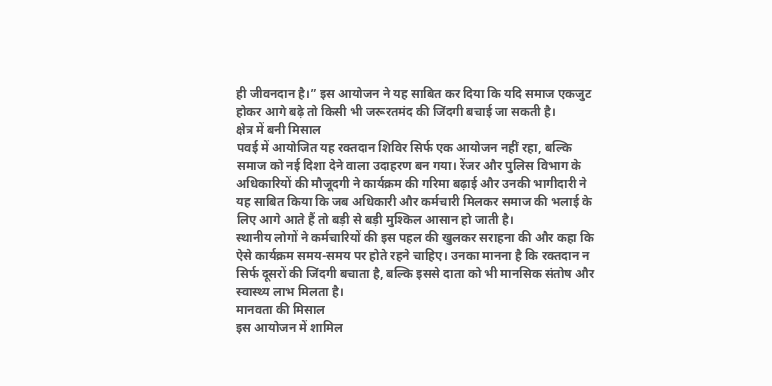ही जीवनदान है।” इस आयोजन ने यह साबित कर दिया कि यदि समाज एकजुट होकर आगे बढ़े तो किसी भी जरूरतमंद की जिंदगी बचाई जा सकती है।
क्षेत्र में बनी मिसाल
पवई में आयोजित यह रक्तदान शिविर सिर्फ एक आयोजन नहीं रहा, बल्कि समाज को नई दिशा देने वाला उदाहरण बन गया। रेंजर और पुलिस विभाग के अधिकारियों की मौजूदगी ने कार्यक्रम की गरिमा बढ़ाई और उनकी भागीदारी ने यह साबित किया कि जब अधिकारी और कर्मचारी मिलकर समाज की भलाई के लिए आगे आते हैं तो बड़ी से बड़ी मुश्किल आसान हो जाती है।
स्थानीय लोगों ने कर्मचारियों की इस पहल की खुलकर सराहना की और कहा कि ऐसे कार्यक्रम समय-समय पर होते रहने चाहिए। उनका मानना है कि रक्तदान न सिर्फ दूसरों की जिंदगी बचाता है, बल्कि इससे दाता को भी मानसिक संतोष और स्वास्थ्य लाभ मिलता है।
मानवता की मिसाल
इस आयोजन में शामिल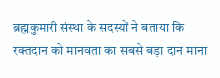ब्रह्मकुमारी संस्था के सदस्यों ने बताया कि रक्तदान को मानवता का सबसे बड़ा दान माना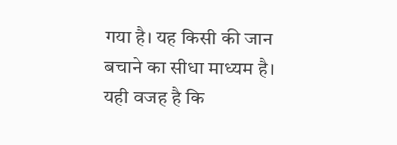गया है। यह किसी की जान बचाने का सीधा माध्यम है। यही वजह है कि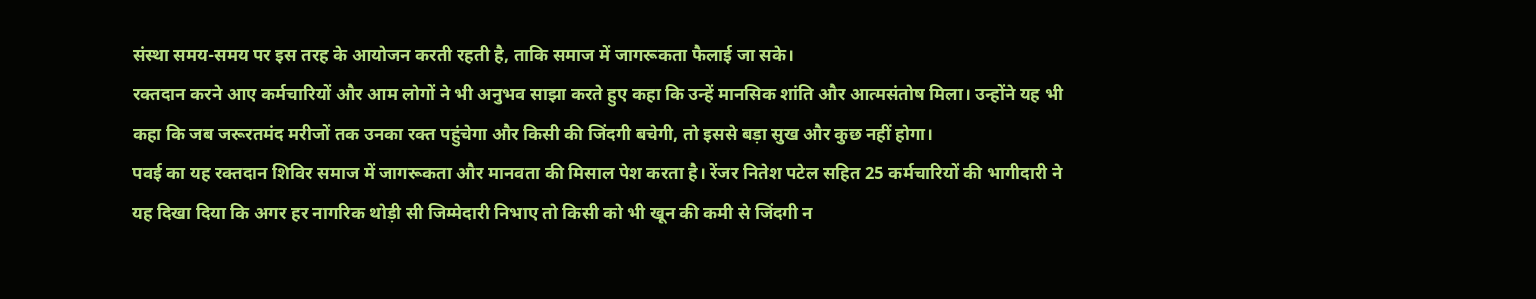संस्था समय-समय पर इस तरह के आयोजन करती रहती है, ताकि समाज में जागरूकता फैलाई जा सके।
रक्तदान करने आए कर्मचारियों और आम लोगों ने भी अनुभव साझा करते हुए कहा कि उन्हें मानसिक शांति और आत्मसंतोष मिला। उन्होंने यह भी कहा कि जब जरूरतमंद मरीजों तक उनका रक्त पहुंचेगा और किसी की जिंदगी बचेगी, तो इससे बड़ा सुख और कुछ नहीं होगा।
पवई का यह रक्तदान शिविर समाज में जागरूकता और मानवता की मिसाल पेश करता है। रेंजर नितेश पटेल सहित 25 कर्मचारियों की भागीदारी ने यह दिखा दिया कि अगर हर नागरिक थोड़ी सी जिम्मेदारी निभाए तो किसी को भी खून की कमी से जिंदगी न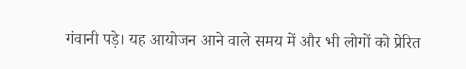गंवानी पड़े। यह आयोजन आने वाले समय में और भी लोगों को प्रेरित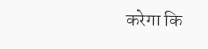करेगा कि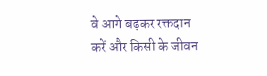वे आगे बढ़कर रक्तदान करें और किसी के जीवन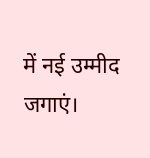में नई उम्मीद जगाएं।